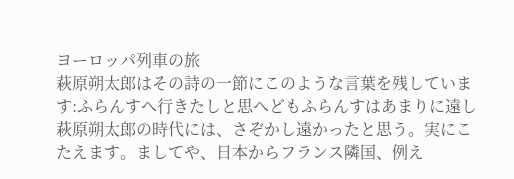ヨーロッパ列車の旅
萩原朔太郎はその詩の一節にこのような言葉を残しています:ふらんすへ行きたしと思へどもふらんすはあまりに遠し萩原朔太郎の時代には、さぞかし遠かったと思う。実にこたえます。ましてや、日本からフランス隣国、例え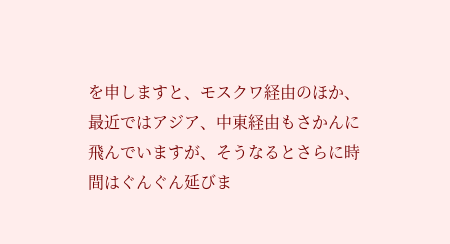を申しますと、モスクワ経由のほか、最近ではアジア、中東経由もさかんに飛んでいますが、そうなるとさらに時間はぐんぐん延びま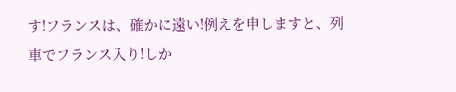す!フランスは、確かに遠い!例えを申しますと、列車でフランス入り!しか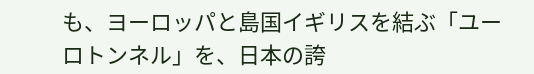も、ヨーロッパと島国イギリスを結ぶ「ユーロトンネル」を、日本の誇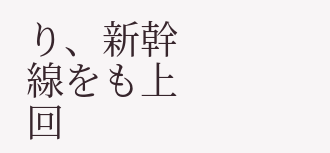り、新幹線をも上回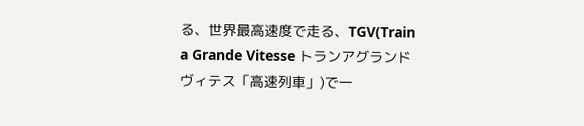る、世界最高速度で走る、TGV(Train a Grande Vitesse トランアグランドヴィテス「高速列車」)で一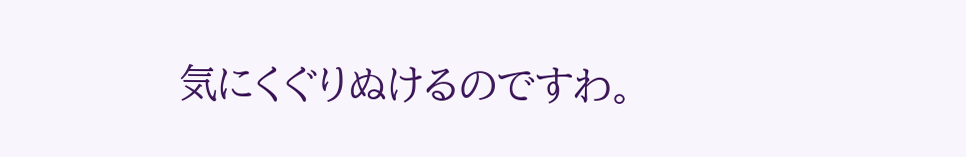気にくぐりぬけるのですわ。